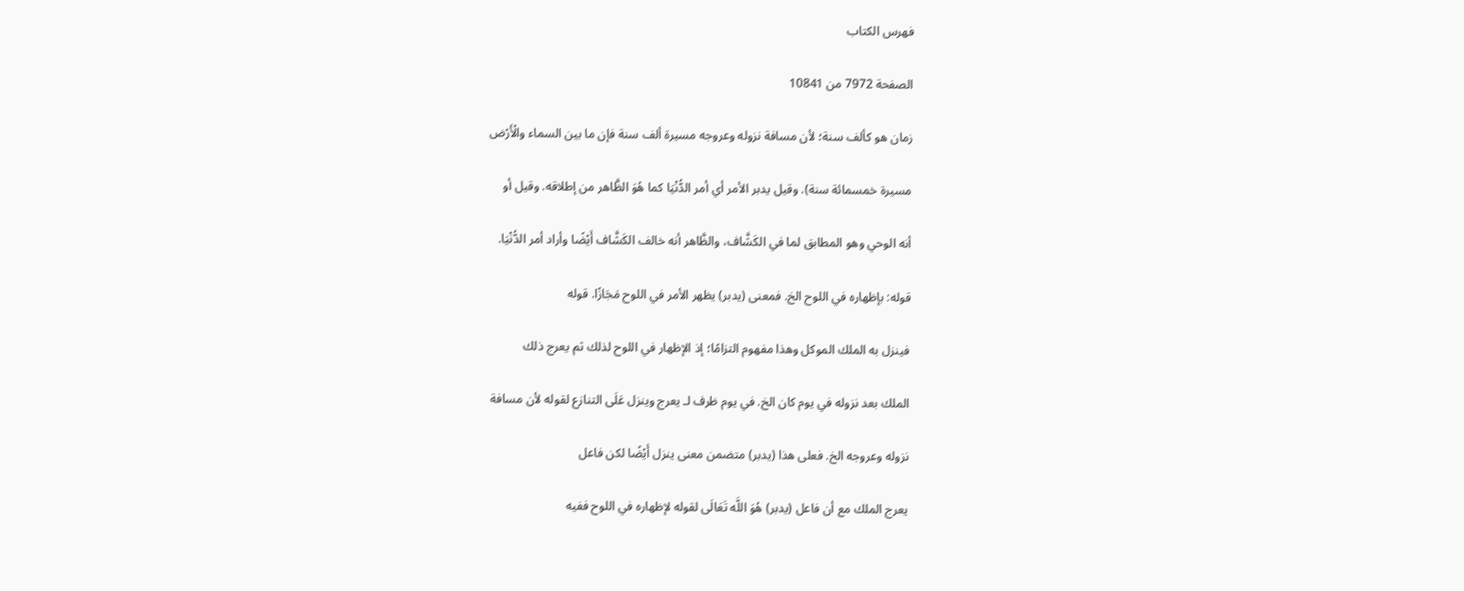فهرس الكتاب

الصفحة 7972 من 10841

زمان هو كألف سنة؛ لأن مسافة نزوله وعروجه مسيرة ألف سنة فإن ما بين السماء والْأَرْض

مسيرة خمسمائة سنة). وقيل يدبر الأمر أي أمر الدُّنْيَا كما هُوَ الظَّاهر من إطلاقه. وقيل أو

أنه الوحي وهو المطابق لما في الكَشَّاف، والظَّاهر أنه خالف الكَشَّاف أَيْضًا وأراد أمر الدُّنْيَا.

قوله: بإظهاره في اللوح الخ. فمعنى (يدبر) يظهر الأمر في اللوح مَجَازًا. قوله

فينزل به الملك الموكل وهذا مفهوم التزامًا؛ إذ الإظهار في اللوح لذلك ثم يعرج ذلك

الملك بعد نزوله في يوم كان الخ. في يوم ظرف لـ يعرج وينزل عَلَى التنازع لقوله لأن مسافة

نزوله وعروجه الخ. فعلى هذا (يدبر) متضمن معنى ينزل أَيْضًا لكن فاعل

يعرج الملك مع أن فاعل (يدبر) هُوَ اللَّه تَعَالَى لقوله لإظهاره في اللوح ففيه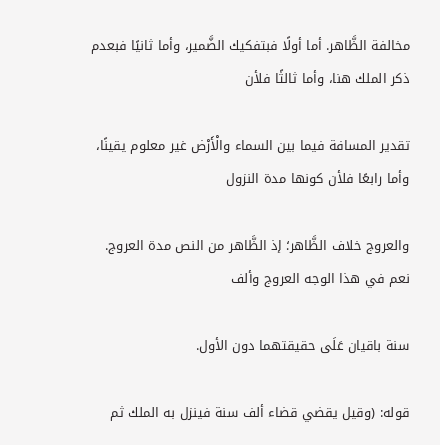مخالفة الظَّاهر. أما أولًا فبتفكيك الضَّمير، وأما ثانيًا فبعدم ذكر الملك هنا، وأما ثالثًا فلأن

تقدير المسافة فيما بين السماء والْأَرْض غير معلوم يقينًا، وأما رابعًا فلأن كونها مدة النزول

والعروج خلاف الظَّاهر؛ إذ الظَّاهر من النص مدة العروج. نعم في هذا الوجه العروج وألف

سنة باقيان عَلَى حقيقتهما دون الأول.

قوله: (وقيل يقضي قضاء ألف سنة فينزل به الملك ثم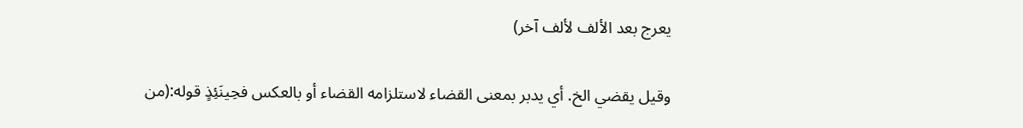يعرج بعد الألف لألف آخر)

وقيل يقضي الخ. أي يدبر بمعنى القضاء لاستلزامه القضاء أو بالعكس فحِينَئِذٍ قوله:(من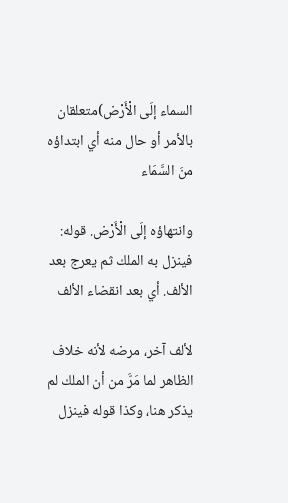السماء إلَى الْأَرْض)متعلقان بالأمر أو حال منه أي ابتداؤه منَ السَّمَاء

وانتهاؤه إلَى الْأَرْض. قوله: فينزل به الملك ثم يعرج بعد الألف. أي بعد انقضاء الألف

لألف آخر، مرضه لأنه خلاف الظاهر لما مَرَّ من أن الملك لم يذكر هنا، وكذا قوله فينزل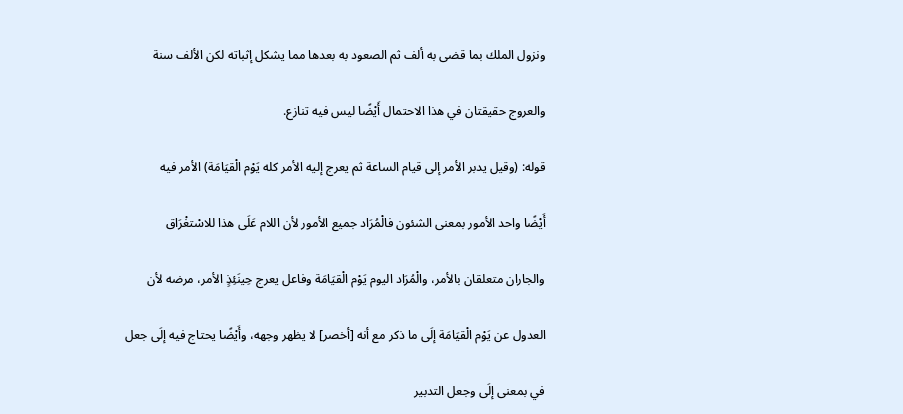ونزول الملك بما قضى به ألف ثم الصعود به بعدها مما يشكل إثباته لكن الألف سنة

والعروج حقيقتان في هذا الاحتمال أَيْضًا ليس فيه تنازع.

قوله: (وقيل يدبر الأمر إلى قيام الساعة ثم يعرج إليه الأمر كله يَوْم الْقيَامَة) الأمر فيه

أَيْضًا واحد الأمور بمعنى الشئون فالْمُرَاد جميع الأمور لأن اللام عَلَى هذا للاسْتغْرَاق

والجاران متعلقان بالأمر، والْمُرَاد اليوم يَوْم الْقيَامَة وفاعل يعرج حِينَئِذٍ الأمر، مرضه لأن

العدول عن يَوْم الْقيَامَة إلَى ما ذكر مع أنه [أخصر] لا يظهر وجهه، وأَيْضًا يحتاج فيه إلَى جعل

في بمعنى إلَى وجعل التدبير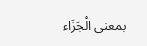بمعنى الْجَزَاء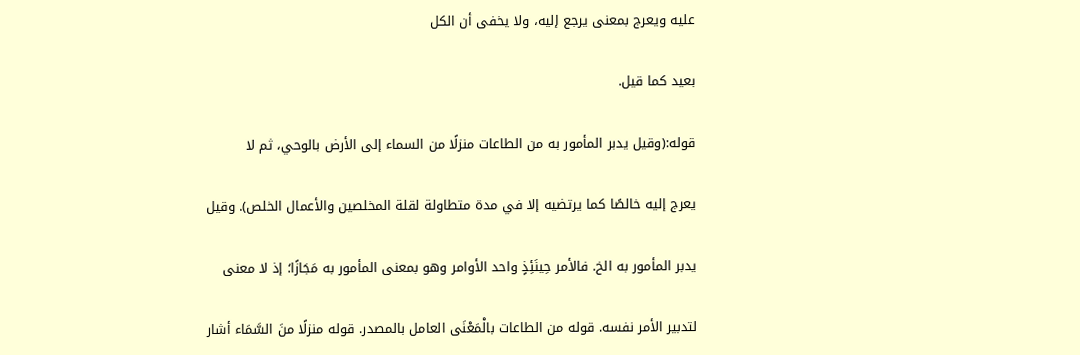عليه ويعرج بمعنى يرجع إليه، ولا يخفى أن الكل

بعيد كما قيل.

قوله:(وقيل يدبر المأمور به من الطاعات منزلًا من السماء إلى الأرض بالوحي، ثم لا

يعرج إليه خالصًا كما يرتضيه إلا في مدة متطاولة لقلة المخلصين والأعمال الخلص). وقيل

يدبر المأمور به الخ. فالأمر حِينَئِذٍ واحد الأوامر وهو بمعنى المأمور به مَجَازًا؛ إذ لا معنى

لتدبير الأمر نفسه. قوله من الطاعات بالْمَعْنَى العامل بالمصدر. قوله منزلًا منَ السَّمَاء أشار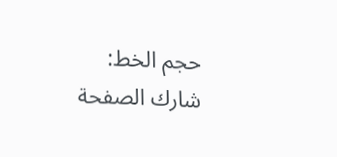حجم الخط:
شارك الصفحة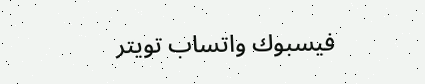فيسبوك واتساب تويتر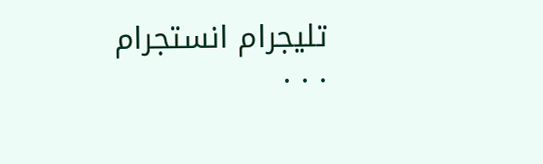تليجرام انستجرام
. . .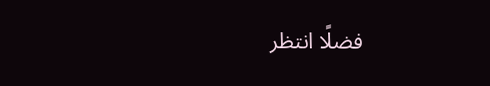فضلًا انتظر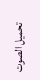تحميل الصوت